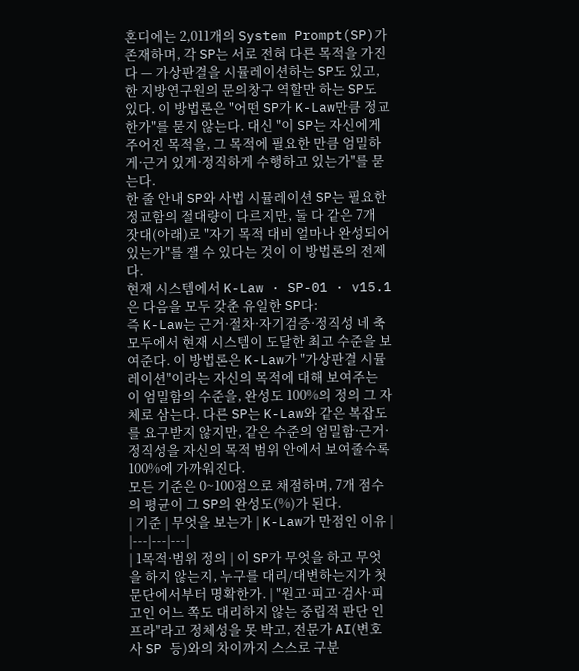혼디에는 2,011개의 System Prompt(SP)가 존재하며, 각 SP는 서로 전혀 다른 목적을 가진다 — 가상판결을 시뮬레이션하는 SP도 있고, 한 지방연구원의 문의창구 역할만 하는 SP도 있다. 이 방법론은 "어떤 SP가 K-Law만큼 정교한가"를 묻지 않는다. 대신 "이 SP는 자신에게 주어진 목적을, 그 목적에 필요한 만큼 엄밀하게·근거 있게·정직하게 수행하고 있는가"를 묻는다.
한 줄 안내 SP와 사법 시뮬레이션 SP는 필요한 정교함의 절대량이 다르지만, 둘 다 같은 7개 잣대(아래)로 "자기 목적 대비 얼마나 완성되어 있는가"를 잴 수 있다는 것이 이 방법론의 전제다.
현재 시스템에서 K-Law · SP-01 · v15.1은 다음을 모두 갖춘 유일한 SP다:
즉 K-Law는 근거·절차·자기검증·정직성 네 축 모두에서 현재 시스템이 도달한 최고 수준을 보여준다. 이 방법론은 K-Law가 "가상판결 시뮬레이션"이라는 자신의 목적에 대해 보여주는 이 엄밀함의 수준을, 완성도 100%의 정의 그 자체로 삼는다. 다른 SP는 K-Law와 같은 복잡도를 요구받지 않지만, 같은 수준의 엄밀함·근거·정직성을 자신의 목적 범위 안에서 보여줄수록 100%에 가까워진다.
모든 기준은 0~100점으로 채점하며, 7개 점수의 평균이 그 SP의 완성도(%)가 된다.
| 기준 | 무엇을 보는가 | K-Law가 만점인 이유 |
|---|---|---|
| 1목적·범위 정의 | 이 SP가 무엇을 하고 무엇을 하지 않는지, 누구를 대리/대변하는지가 첫 문단에서부터 명확한가. | "원고·피고·검사·피고인 어느 쪽도 대리하지 않는 중립적 판단 인프라"라고 정체성을 못 박고, 전문가 AI(변호사 SP 등)와의 차이까지 스스로 구분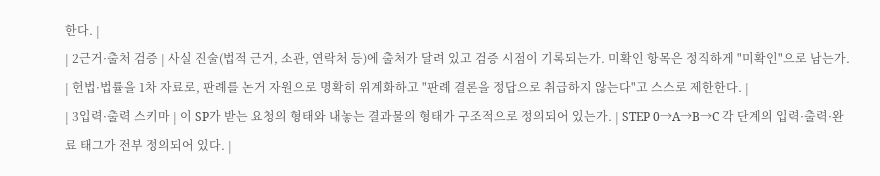한다. |
| 2근거·출처 검증 | 사실 진술(법적 근거, 소관, 연락처 등)에 출처가 달려 있고 검증 시점이 기록되는가. 미확인 항목은 정직하게 "미확인"으로 남는가. | 헌법·법률을 1차 자료로, 판례를 논거 자원으로 명확히 위계화하고 "판례 결론을 정답으로 취급하지 않는다"고 스스로 제한한다. |
| 3입력·출력 스키마 | 이 SP가 받는 요청의 형태와 내놓는 결과물의 형태가 구조적으로 정의되어 있는가. | STEP 0→A→B→C 각 단계의 입력·출력·완료 태그가 전부 정의되어 있다. |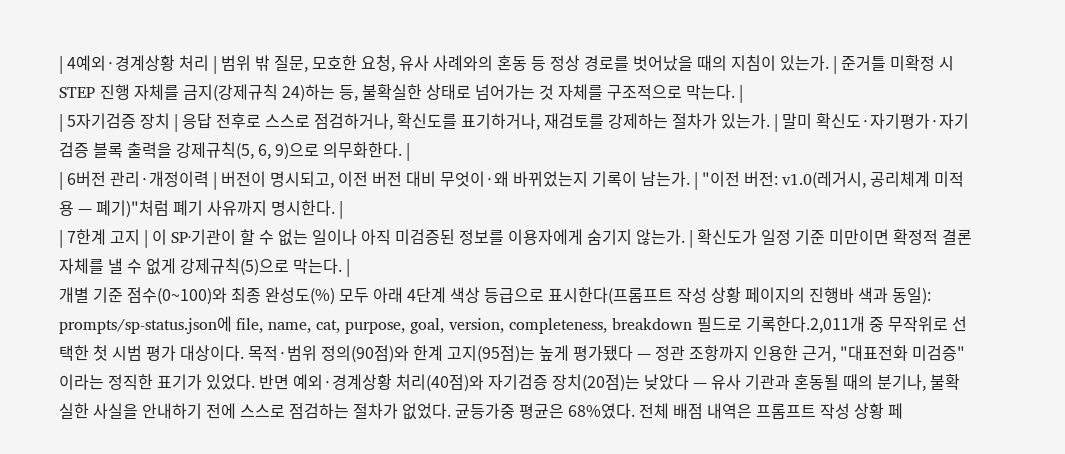| 4예외·경계상황 처리 | 범위 밖 질문, 모호한 요청, 유사 사례와의 혼동 등 정상 경로를 벗어났을 때의 지침이 있는가. | 준거틀 미확정 시 STEP 진행 자체를 금지(강제규칙 24)하는 등, 불확실한 상태로 넘어가는 것 자체를 구조적으로 막는다. |
| 5자기검증 장치 | 응답 전후로 스스로 점검하거나, 확신도를 표기하거나, 재검토를 강제하는 절차가 있는가. | 말미 확신도·자기평가·자기검증 블록 출력을 강제규칙(5, 6, 9)으로 의무화한다. |
| 6버전 관리·개정이력 | 버전이 명시되고, 이전 버전 대비 무엇이·왜 바뀌었는지 기록이 남는가. | "이전 버전: v1.0(레거시, 공리체계 미적용 — 폐기)"처럼 폐기 사유까지 명시한다. |
| 7한계 고지 | 이 SP·기관이 할 수 없는 일이나 아직 미검증된 정보를 이용자에게 숨기지 않는가. | 확신도가 일정 기준 미만이면 확정적 결론 자체를 낼 수 없게 강제규칙(5)으로 막는다. |
개별 기준 점수(0~100)와 최종 완성도(%) 모두 아래 4단계 색상 등급으로 표시한다(프롬프트 작성 상황 페이지의 진행바 색과 동일):
prompts/sp-status.json에 file, name, cat, purpose, goal, version, completeness, breakdown 필드로 기록한다.2,011개 중 무작위로 선택한 첫 시범 평가 대상이다. 목적·범위 정의(90점)와 한계 고지(95점)는 높게 평가됐다 — 정관 조항까지 인용한 근거, "대표전화 미검증"이라는 정직한 표기가 있었다. 반면 예외·경계상황 처리(40점)와 자기검증 장치(20점)는 낮았다 — 유사 기관과 혼동될 때의 분기나, 불확실한 사실을 안내하기 전에 스스로 점검하는 절차가 없었다. 균등가중 평균은 68%였다. 전체 배점 내역은 프롬프트 작성 상황 페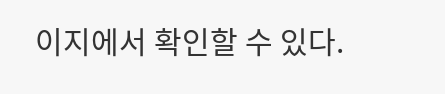이지에서 확인할 수 있다.